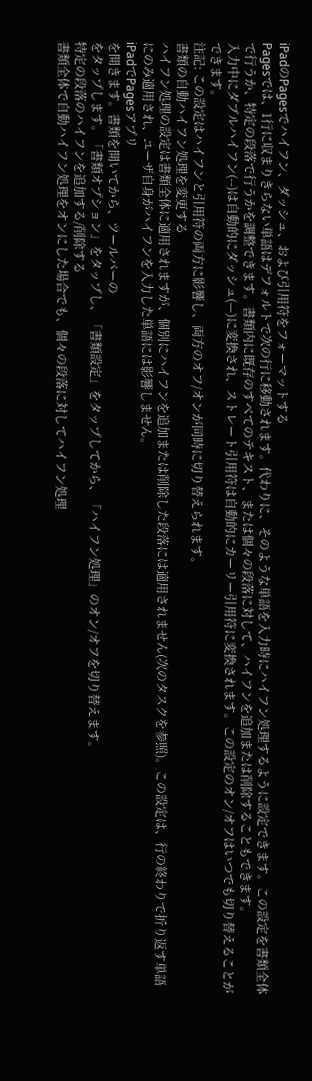iPadのPagesでハイフン、ダッシュ、および引用符をフォーマットする
Pagesでは、1行に収まりきらない単語はデフォルトで次の行に移動されます。代わりに、そのような単語を入力時にハイフン処理するように設定できます。この設定を書類全体で行うか、特定の段落で行うかを調整できます。書類内に既存のすべてのテキスト、または個々の段落に対して、ハイフンを追加または削除することもできます。
入力中にダブルハイフン(--)は自動的にダッシュ(—)に変換され、ストレート引用符は自動的にカーリー引用符に変換されます。この設定のオン/オフはいつでも切り替えることができます。
注記: この設定はハイフンと引用符の両方に影響し、両方のオフ/オンが同時に切り替えられます。
書類の自動ハイフン処理を変更する
ハイフン処理の設定は書類全体に適用されますが、個別にハイフンを追加または削除した段落には適用されません(次のタスクを参照)。この設定は、行の終わりで折り返す単語にのみ適用され、ユーザ自身がハイフンを入力した単語には影響しません。
iPadでPagesアプリ
を開きます。書類を開いてから、ツールバーの
をタップします。「書類オプション」をタップし、「書類設定」をタップしてから、「ハイフン処理」のオン/オフを切り替えます。
特定の段落のハイフンを追加する/削除する
書類全体で自動ハイフン処理をオンにした場合でも、個々の段落に対してハイフン処理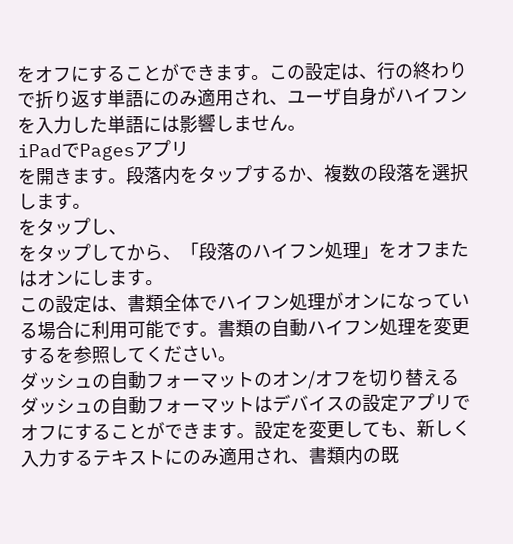をオフにすることができます。この設定は、行の終わりで折り返す単語にのみ適用され、ユーザ自身がハイフンを入力した単語には影響しません。
iPadでPagesアプリ
を開きます。段落内をタップするか、複数の段落を選択します。
をタップし、
をタップしてから、「段落のハイフン処理」をオフまたはオンにします。
この設定は、書類全体でハイフン処理がオンになっている場合に利用可能です。書類の自動ハイフン処理を変更するを参照してください。
ダッシュの自動フォーマットのオン/オフを切り替える
ダッシュの自動フォーマットはデバイスの設定アプリでオフにすることができます。設定を変更しても、新しく入力するテキストにのみ適用され、書類内の既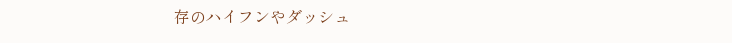存のハイフンやダッシュ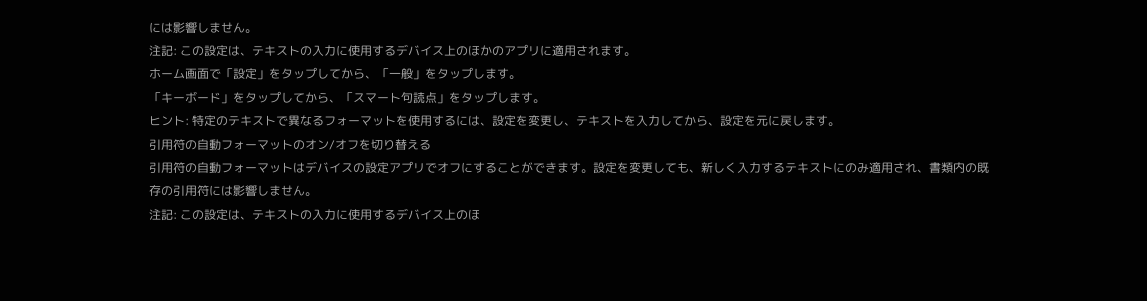には影響しません。
注記: この設定は、テキストの入力に使用するデバイス上のほかのアプリに適用されます。
ホーム画面で「設定」をタップしてから、「一般」をタップします。
「キーボード」をタップしてから、「スマート句読点」をタップします。
ヒント: 特定のテキストで異なるフォーマットを使用するには、設定を変更し、テキストを入力してから、設定を元に戻します。
引用符の自動フォーマットのオン/オフを切り替える
引用符の自動フォーマットはデバイスの設定アプリでオフにすることができます。設定を変更しても、新しく入力するテキストにのみ適用され、書類内の既存の引用符には影響しません。
注記: この設定は、テキストの入力に使用するデバイス上のほ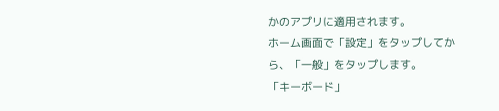かのアプリに適用されます。
ホーム画面で「設定」をタップしてから、「一般」をタップします。
「キーボード」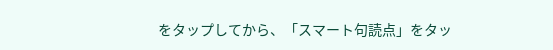をタップしてから、「スマート句読点」をタッ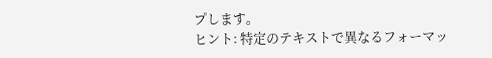プします。
ヒント: 特定のテキストで異なるフォーマッ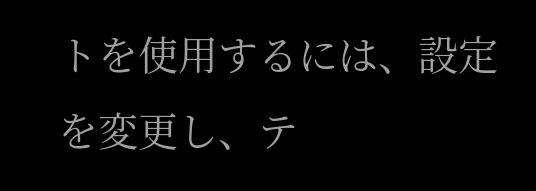トを使用するには、設定を変更し、テ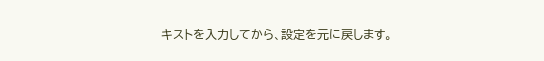キストを入力してから、設定を元に戻します。